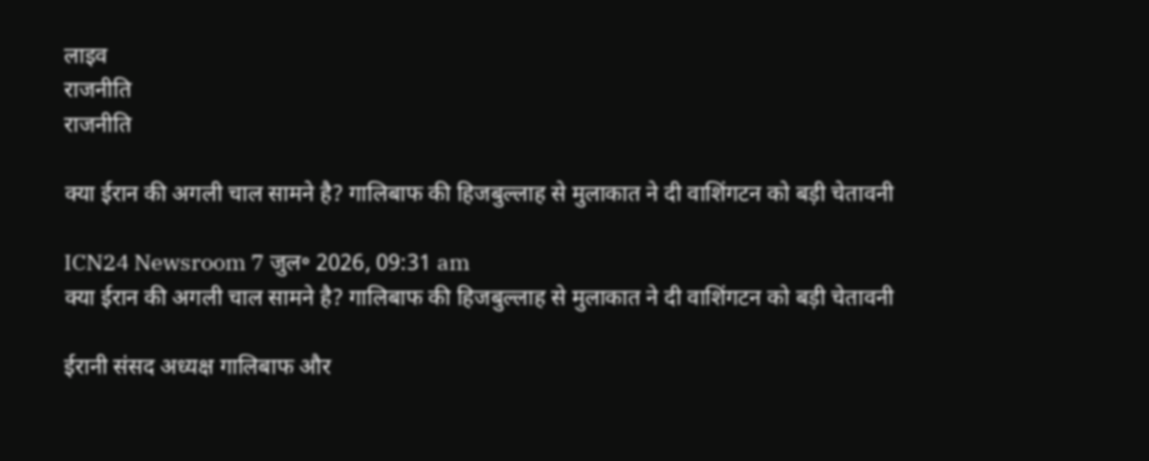लाइव
राजनीति
राजनीति

क्या ईरान की अगली चाल सामने है? गालिबाफ की हिजबुल्लाह से मुलाकात ने दी वाशिंगटन को बड़ी चेतावनी

ICN24 Newsroom 7 जुल॰ 2026, 09:31 am
क्या ईरान की अगली चाल सामने है? गालिबाफ की हिजबुल्लाह से मुलाकात ने दी वाशिंगटन को बड़ी चेतावनी

ईरानी संसद अध्यक्ष गालिबाफ और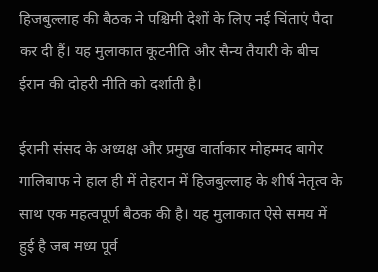हिजबुल्लाह की बैठक ने पश्चिमी देशों के लिए नई चिंताएं पैदा कर दी हैं। यह मुलाकात कूटनीति और सैन्य तैयारी के बीच ईरान की दोहरी नीति को दर्शाती है।

ईरानी संसद के अध्यक्ष और प्रमुख वार्ताकार मोहम्मद बागेर गालिबाफ ने हाल ही में तेहरान में हिजबुल्लाह के शीर्ष नेतृत्व के साथ एक महत्वपूर्ण बैठक की है। यह मुलाकात ऐसे समय में हुई है जब मध्य पूर्व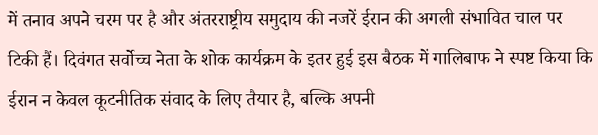में तनाव अपने चरम पर है और अंतरराष्ट्रीय समुदाय की नजरें ईरान की अगली संभावित चाल पर टिकी हैं। दिवंगत सर्वोच्च नेता के शोक कार्यक्रम के इतर हुई इस बैठक में गालिबाफ ने स्पष्ट किया कि ईरान न केवल कूटनीतिक संवाद के लिए तैयार है, बल्कि अपनी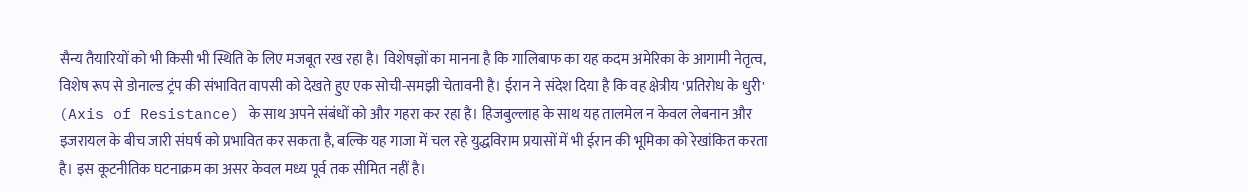सैन्य तैयारियों को भी किसी भी स्थिति के लिए मजबूत रख रहा है। विशेषज्ञों का मानना है कि गालिबाफ का यह कदम अमेरिका के आगामी नेतृत्व, विशेष रूप से डोनाल्ड ट्रंप की संभावित वापसी को देखते हुए एक सोची-समझी चेतावनी है। ईरान ने संदेश दिया है कि वह क्षेत्रीय 'प्रतिरोध के धुरी' (Axis of Resistance) के साथ अपने संबंधों को और गहरा कर रहा है। हिजबुल्लाह के साथ यह तालमेल न केवल लेबनान और इजरायल के बीच जारी संघर्ष को प्रभावित कर सकता है, बल्कि यह गाजा में चल रहे युद्धविराम प्रयासों में भी ईरान की भूमिका को रेखांकित करता है। इस कूटनीतिक घटनाक्रम का असर केवल मध्य पूर्व तक सीमित नहीं है।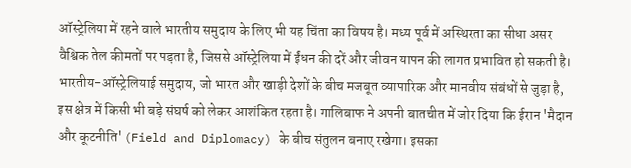ऑस्ट्रेलिया में रहने वाले भारतीय समुदाय के लिए भी यह चिंता का विषय है। मध्य पूर्व में अस्थिरता का सीधा असर वैश्विक तेल कीमतों पर पड़ता है, जिससे ऑस्ट्रेलिया में ईंधन की दरें और जीवन यापन की लागत प्रभावित हो सकती है। भारतीय-ऑस्ट्रेलियाई समुदाय, जो भारत और खाड़ी देशों के बीच मजबूत व्यापारिक और मानवीय संबंधों से जुड़ा है, इस क्षेत्र में किसी भी बड़े संघर्ष को लेकर आशंकित रहता है। गालिबाफ ने अपनी बातचीत में जोर दिया कि ईरान 'मैदान और कूटनीति' (Field and Diplomacy) के बीच संतुलन बनाए रखेगा। इसका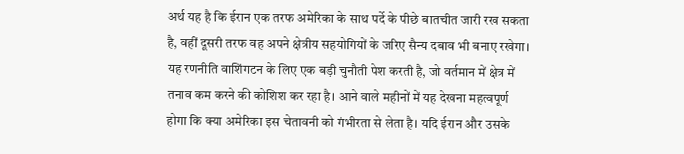अर्थ यह है कि ईरान एक तरफ अमेरिका के साथ पर्दे के पीछे बातचीत जारी रख सकता है, वहीं दूसरी तरफ वह अपने क्षेत्रीय सहयोगियों के जरिए सैन्य दबाव भी बनाए रखेगा। यह रणनीति वाशिंगटन के लिए एक बड़ी चुनौती पेश करती है, जो वर्तमान में क्षेत्र में तनाव कम करने की कोशिश कर रहा है। आने वाले महीनों में यह देखना महत्वपूर्ण होगा कि क्या अमेरिका इस चेतावनी को गंभीरता से लेता है। यदि ईरान और उसके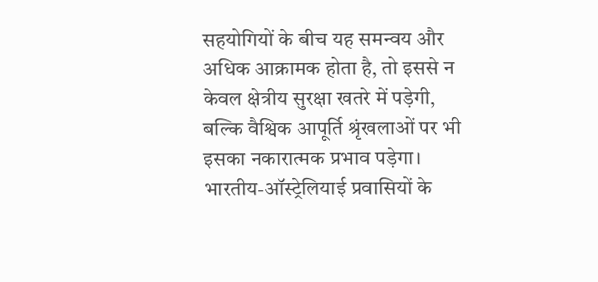सहयोगियों के बीच यह समन्वय और अधिक आक्रामक होता है, तो इससे न केवल क्षेत्रीय सुरक्षा खतरे में पड़ेगी, बल्कि वैश्विक आपूर्ति श्रृंखलाओं पर भी इसका नकारात्मक प्रभाव पड़ेगा। भारतीय-ऑस्ट्रेलियाई प्रवासियों के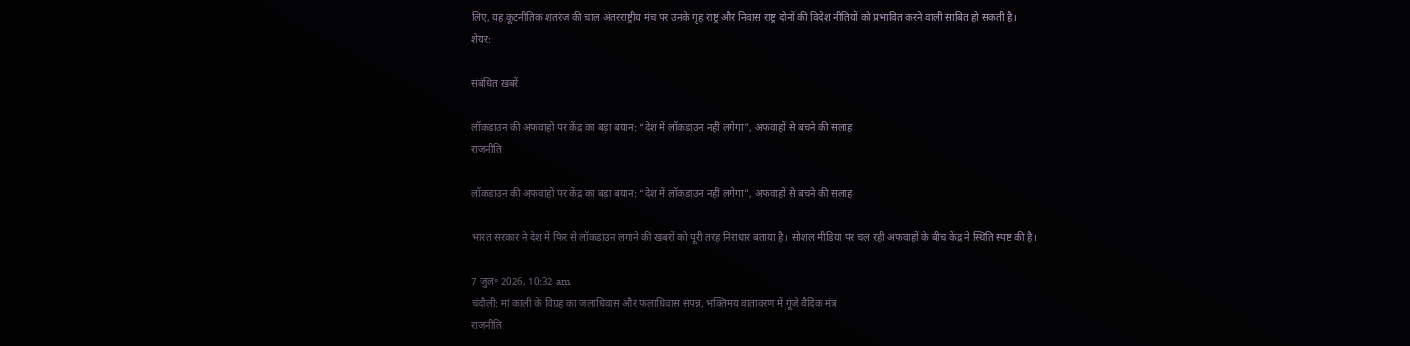लिए, यह कूटनीतिक शतरंज की चाल अंतरराष्ट्रीय मंच पर उनके गृह राष्ट्र और निवास राष्ट्र दोनों की विदेश नीतियों को प्रभावित करने वाली साबित हो सकती है।
शेयर:

संबंधित ख़बरें

लॉकडाउन की अफवाहों पर केंद्र का बड़ा बयान: “देश में लॉकडाउन नहीं लगेगा”, अफवाहों से बचने की सलाह
राजनीति

लॉकडाउन की अफवाहों पर केंद्र का बड़ा बयान: “देश में लॉकडाउन नहीं लगेगा”, अफवाहों से बचने की सलाह

भारत सरकार ने देश में फिर से लॉकडाउन लगाने की खबरों को पूरी तरह निराधार बताया है। सोशल मीडिया पर चल रही अफवाहों के बीच केंद्र ने स्थिति स्पष्ट की है।

7 जुल॰ 2026, 10:32 am
चंदौली: मां काली के विग्रह का जलाधिवास और फलाधिवास संपन्न, भक्तिमय वातावरण में गूंजे वैदिक मंत्र
राजनीति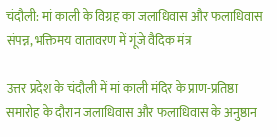चंदौली: मां काली के विग्रह का जलाधिवास और फलाधिवास संपन्न, भक्तिमय वातावरण में गूंजे वैदिक मंत्र

उत्तर प्रदेश के चंदौली में मां काली मंदिर के प्राण-प्रतिष्ठा समारोह के दौरान जलाधिवास और फलाधिवास के अनुष्ठान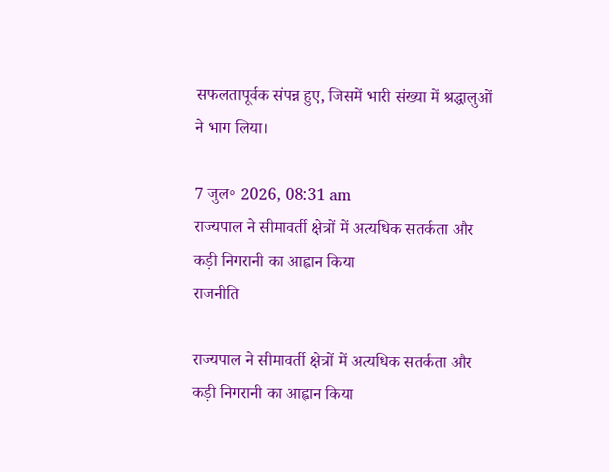सफलतापूर्वक संपन्न हुए, जिसमें भारी संख्या में श्रद्धालुओं ने भाग लिया।

7 जुल॰ 2026, 08:31 am
राज्यपाल ने सीमावर्ती क्षेत्रों में अत्यधिक सतर्कता और कड़ी निगरानी का आह्वान किया
राजनीति

राज्यपाल ने सीमावर्ती क्षेत्रों में अत्यधिक सतर्कता और कड़ी निगरानी का आह्वान किया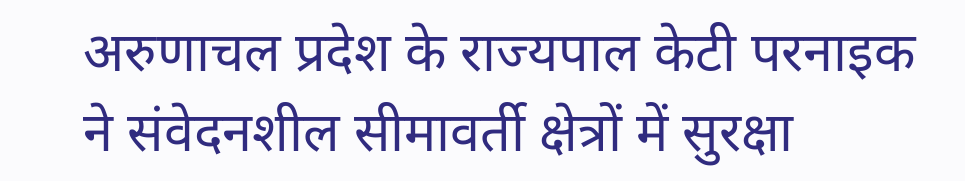अरुणाचल प्रदेश के राज्यपाल केटी परनाइक ने संवेदनशील सीमावर्ती क्षेत्रों में सुरक्षा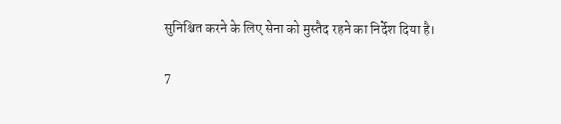सुनिश्चित करने के लिए सेना को मुस्तैद रहने का निर्देश दिया है।

7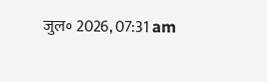जुल॰ 2026, 07:31 am